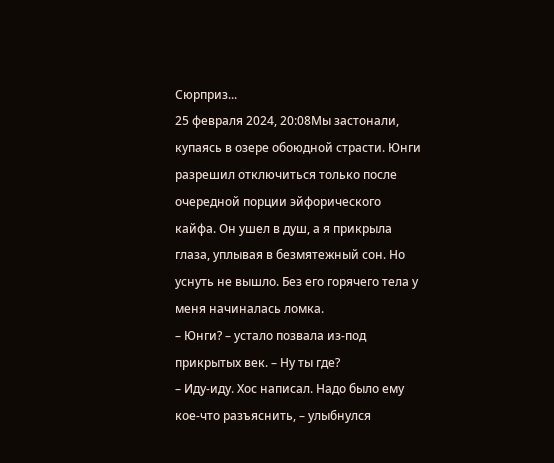Сюрприз...
25 февраля 2024, 20:08Мы застонали, купаясь в озере обоюдной страсти. Юнги разрешил отключиться только после очередной порции эйфорического кайфа. Он ушел в душ, а я прикрыла глаза, уплывая в безмятежный сон. Но уснуть не вышло. Без его горячего тела у меня начиналась ломка.
– Юнги? – устало позвала из-под прикрытых век. – Ну ты где?
– Иду-иду. Хос написал. Надо было ему кое-что разъяснить, – улыбнулся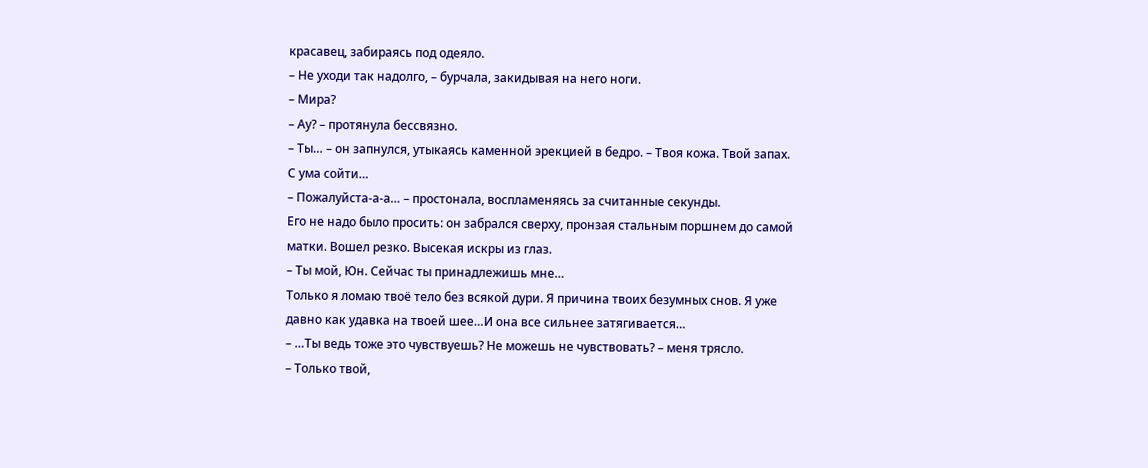красавец, забираясь под одеяло.
– Не уходи так надолго, – бурчала, закидывая на него ноги.
– Мира?
– Ау? – протянула бессвязно.
– Ты… – он запнулся, утыкаясь каменной эрекцией в бедро. – Твоя кожа. Твой запах. С ума сойти…
– Пожалуйста-а-а… – простонала, воспламеняясь за считанные секунды.
Его не надо было просить: он забрался сверху, пронзая стальным поршнем до самой матки. Вошел резко. Высекая искры из глаз.
– Ты мой, Юн. Сейчас ты принадлежишь мне…
Только я ломаю твоё тело без всякой дури. Я причина твоих безумных снов. Я уже давно как удавка на твоей шее…И она все сильнее затягивается…
– …Ты ведь тоже это чувствуешь? Не можешь не чувствовать? – меня трясло.
– Только твой,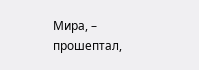Мира, – прошептал,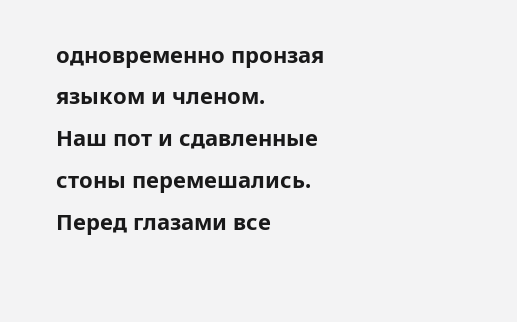одновременно пронзая языком и членом.
Наш пот и сдавленные стоны перемешались. Перед глазами все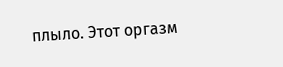плыло. Этот оргазм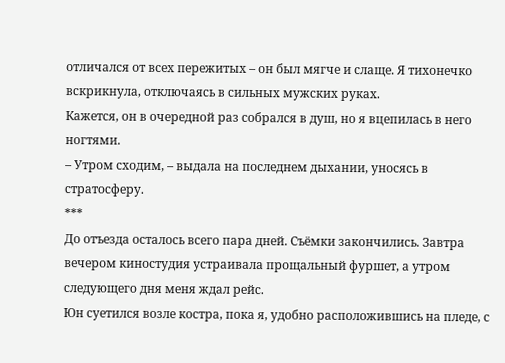отличался от всех пережитых – он был мягче и слаще. Я тихонечко вскрикнула, отключаясь в сильных мужских руках.
Кажется, он в очередной раз собрался в душ, но я вцепилась в него ногтями.
– Утром сходим, – выдала на последнем дыхании, уносясь в стратосферу.
***
До отъезда осталось всего пара дней. Съёмки закончились. Завтра вечером киностудия устраивала прощальный фуршет, а утром следующего дня меня ждал рейс.
Юн суетился возле костра, пока я, удобно расположившись на пледе, с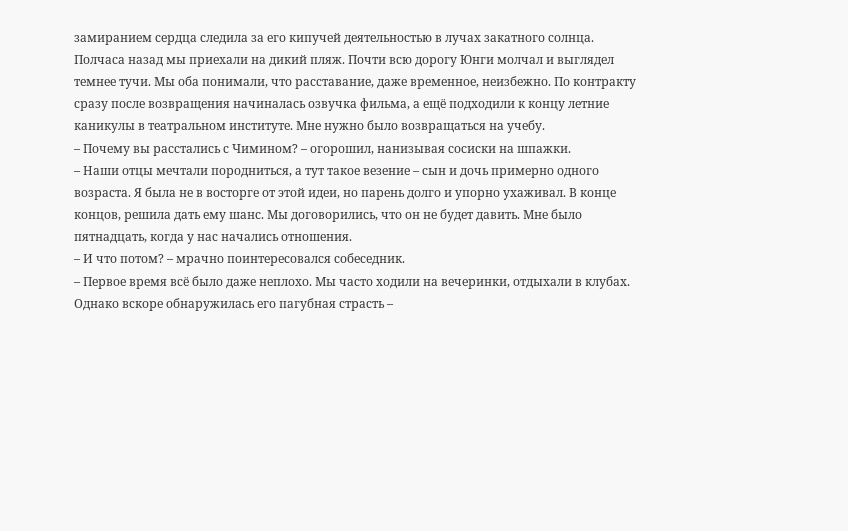замиранием сердца следила за его кипучей деятельностью в лучах закатного солнца.
Полчаса назад мы приехали на дикий пляж. Почти всю дорогу Юнги молчал и выглядел темнее тучи. Мы оба понимали, что расставание, даже временное, неизбежно. По контракту сразу после возвращения начиналась озвучка фильма, а ещё подходили к концу летние каникулы в театральном институте. Мне нужно было возвращаться на учебу.
– Почему вы расстались с Чимином? – огорошил, нанизывая сосиски на шпажки.
– Наши отцы мечтали породниться, а тут такое везение – сын и дочь примерно одного возраста. Я была не в восторге от этой идеи, но парень долго и упорно ухаживал. В конце концов, решила дать ему шанс. Мы договорились, что он не будет давить. Мне было пятнадцать, когда у нас начались отношения.
– И что потом? – мрачно поинтересовался собеседник.
– Первое время всё было даже неплохо. Мы часто ходили на вечеринки, отдыхали в клубах. Однако вскоре обнаружилась его пагубная страсть –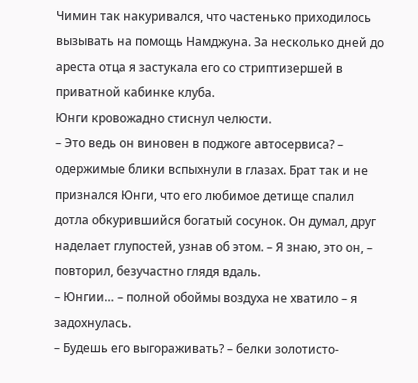Чимин так накуривался, что частенько приходилось вызывать на помощь Намджуна. За несколько дней до ареста отца я застукала его со стриптизершей в приватной кабинке клуба.
Юнги кровожадно стиснул челюсти.
– Это ведь он виновен в поджоге автосервиса? – одержимые блики вспыхнули в глазах. Брат так и не признался Юнги, что его любимое детище спалил дотла обкурившийся богатый сосунок. Он думал, друг наделает глупостей, узнав об этом. – Я знаю, это он, – повторил, безучастно глядя вдаль.
– Юнгии… – полной обоймы воздуха не хватило – я задохнулась.
– Будешь его выгораживать? – белки золотисто-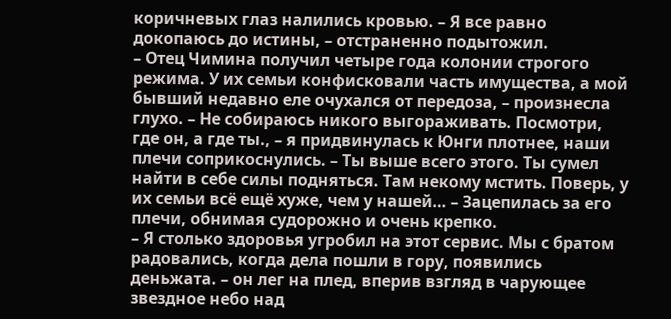коричневых глаз налились кровью. – Я все равно докопаюсь до истины, – отстраненно подытожил.
– Отец Чимина получил четыре года колонии строгого режима. У их семьи конфисковали часть имущества, а мой бывший недавно еле очухался от передоза, – произнесла глухо. – Не собираюсь никого выгораживать. Посмотри, где он, а где ты., – я придвинулась к Юнги плотнее, наши плечи соприкоснулись. – Ты выше всего этого. Ты сумел найти в себе силы подняться. Там некому мстить. Поверь, у их семьи всё ещё хуже, чем у нашей… – Зацепилась за его плечи, обнимая судорожно и очень крепко.
– Я столько здоровья угробил на этот сервис. Мы с братом радовались, когда дела пошли в гору, появились деньжата. – он лег на плед, вперив взгляд в чарующее звездное небо над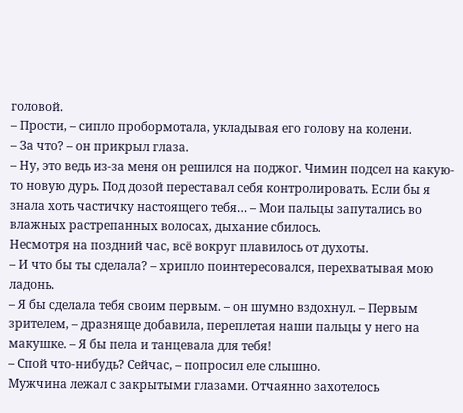головой.
– Прости, – сипло пробормотала, укладывая его голову на колени.
– За что? – он прикрыл глаза.
– Ну, это ведь из-за меня он решился на поджог. Чимин подсел на какую-то новую дурь. Под дозой переставал себя контролировать. Если бы я знала хоть частичку настоящего тебя… – Мои пальцы запутались во влажных растрепанных волосах, дыхание сбилось.
Несмотря на поздний час, всё вокруг плавилось от духоты.
– И что бы ты сделала? – хрипло поинтересовался, перехватывая мою ладонь.
– Я бы сделала тебя своим первым. – он шумно вздохнул. – Первым зрителем, – дразняще добавила, переплетая наши пальцы у него на макушке. – Я бы пела и танцевала для тебя!
– Спой что-нибудь? Сейчас, – попросил еле слышно.
Мужчина лежал с закрытыми глазами. Отчаянно захотелось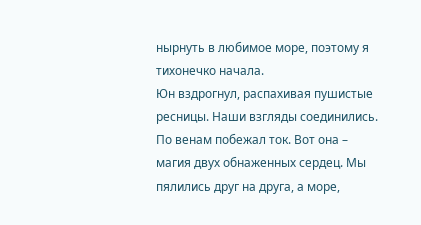нырнуть в любимое море, поэтому я тихонечко начала.
Юн вздрогнул, распахивая пушистые ресницы. Наши взгляды соединились. По венам побежал ток. Вот она – магия двух обнаженных сердец. Мы пялились друг на друга, а море,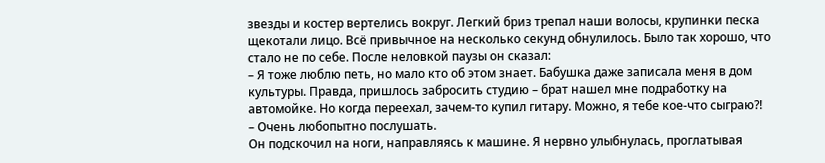звезды и костер вертелись вокруг. Легкий бриз трепал наши волосы, крупинки песка щекотали лицо. Всё привычное на несколько секунд обнулилось. Было так хорошо, что стало не по себе. После неловкой паузы он сказал:
– Я тоже люблю петь, но мало кто об этом знает. Бабушка даже записала меня в дом культуры. Правда, пришлось забросить студию – брат нашел мне подработку на автомойке. Но когда переехал, зачем-то купил гитару. Можно, я тебе кое-что сыграю?!
– Очень любопытно послушать.
Он подскочил на ноги, направляясь к машине. Я нервно улыбнулась, проглатывая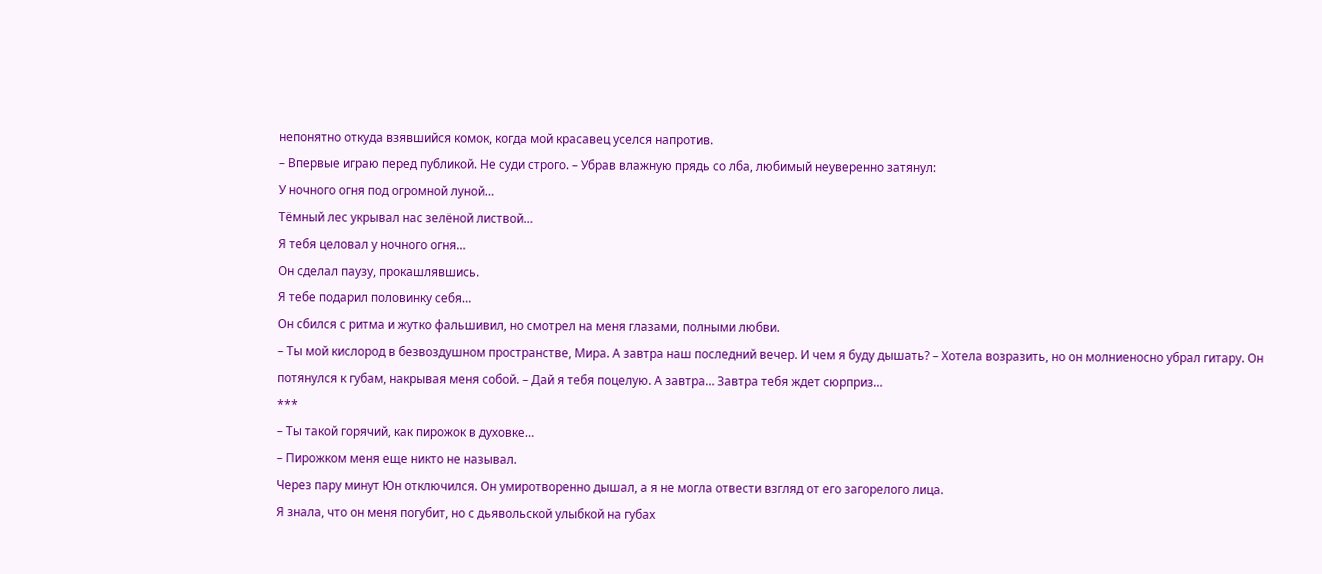непонятно откуда взявшийся комок, когда мой красавец уселся напротив.
– Впервые играю перед публикой. Не суди строго. – Убрав влажную прядь со лба, любимый неуверенно затянул:
У ночного огня под огромной луной…
Тёмный лес укрывал нас зелёной листвой…
Я тебя целовал у ночного огня…
Он сделал паузу, прокашлявшись.
Я тебе подарил половинку себя…
Он сбился с ритма и жутко фальшивил, но смотрел на меня глазами, полными любви.
– Ты мой кислород в безвоздушном пространстве, Мира. А завтра наш последний вечер. И чем я буду дышать? – Хотела возразить, но он молниеносно убрал гитару. Он потянулся к губам, накрывая меня собой. – Дай я тебя поцелую. А завтра… Завтра тебя ждет сюрприз…
***
– Ты такой горячий, как пирожок в духовке…
– Пирожком меня еще никто не называл.
Через пару минут Юн отключился. Он умиротворенно дышал, а я не могла отвести взгляд от его загорелого лица.
Я знала, что он меня погубит, но с дьявольской улыбкой на губах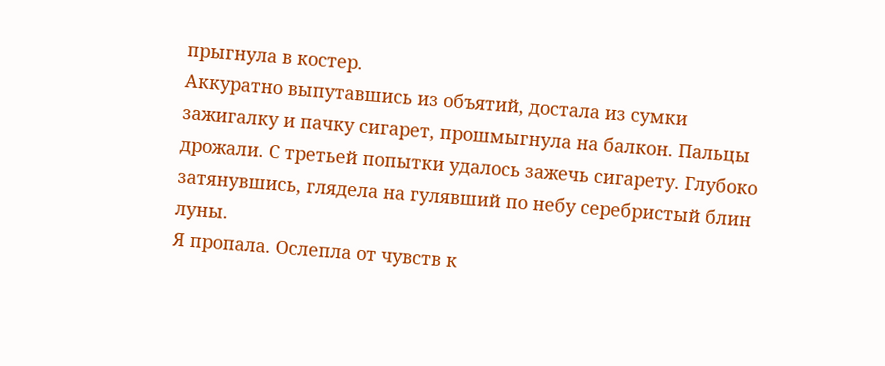прыгнула в костер.
Аккуратно выпутавшись из объятий, достала из сумки зажигалку и пачку сигарет, прошмыгнула на балкон. Пальцы дрожали. С третьей попытки удалось зажечь сигарету. Глубоко затянувшись, глядела на гулявший по небу серебристый блин луны.
Я пропала. Ослепла от чувств к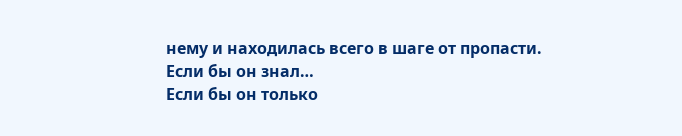нему и находилась всего в шаге от пропасти.
Если бы он знал…
Если бы он только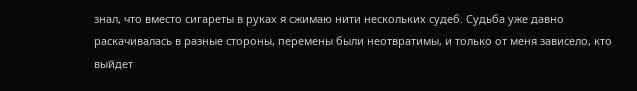знал, что вместо сигареты в руках я сжимаю нити нескольких судеб. Судьба уже давно раскачивалась в разные стороны, перемены были неотвратимы, и только от меня зависело, кто выйдет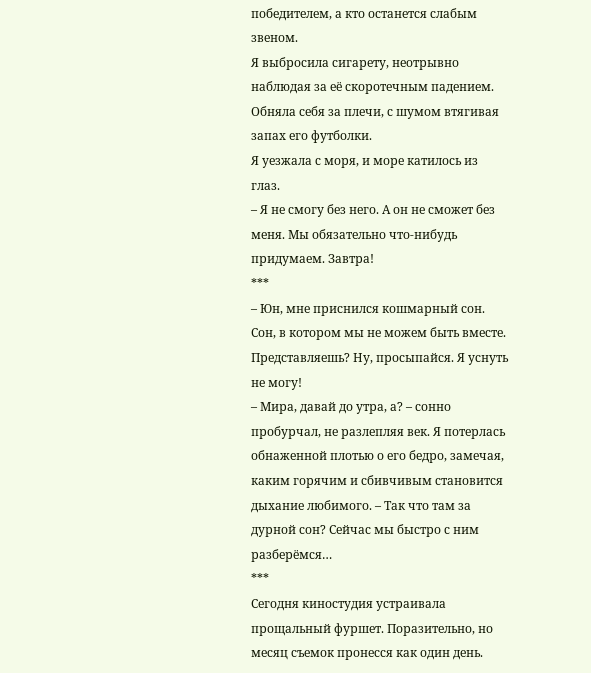победителем, а кто останется слабым звеном.
Я выбросила сигарету, неотрывно наблюдая за её скоротечным падением. Обняла себя за плечи, с шумом втягивая запах его футболки.
Я уезжала с моря, и море катилось из глаз.
– Я не смогу без него. А он не сможет без меня. Мы обязательно что-нибудь придумаем. Завтра!
***
– Юн, мне приснился кошмарный сон. Сон, в котором мы не можем быть вместе. Представляешь? Ну, просыпайся. Я уснуть не могу!
– Мира, давай до утра, а? – сонно пробурчал, не разлепляя век. Я потерлась обнаженной плотью о его бедро, замечая, каким горячим и сбивчивым становится дыхание любимого. – Так что там за дурной сон? Сейчас мы быстро с ним разберёмся…
***
Сегодня киностудия устраивала прощальный фуршет. Поразительно, но месяц съемок пронесся как один день.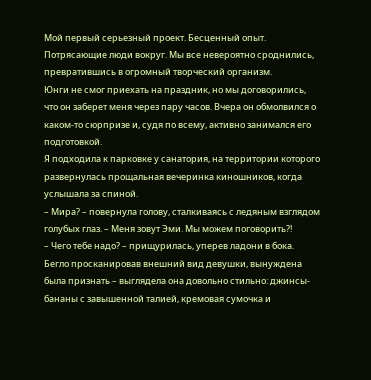Мой первый серьезный проект. Бесценный опыт. Потрясающие люди вокруг. Мы все невероятно сроднились, превратившись в огромный творческий организм.
Юнги не смог приехать на праздник, но мы договорились, что он заберет меня через пару часов. Вчера он обмолвился о каком-то сюрпризе и, судя по всему, активно занимался его подготовкой.
Я подходила к парковке у санатория, на территории которого развернулась прощальная вечеринка киношников, когда услышала за спиной.
– Мира? – повернула голову, сталкиваясь с ледяным взглядом голубых глаз. – Меня зовут Эми. Мы можем поговорить?!
– Чего тебе надо? – прищурилась, уперев ладони в бока.
Бегло просканировав внешний вид девушки, вынуждена была признать – выглядела она довольно стильно: джинсы-бананы с завышенной талией, кремовая сумочка и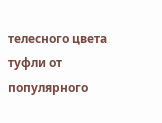телесного цвета туфли от популярного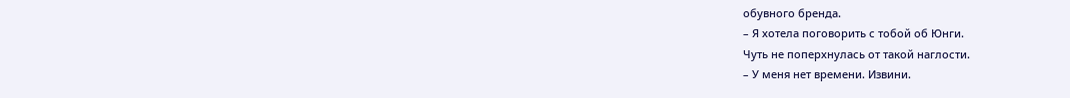обувного бренда.
– Я хотела поговорить с тобой об Юнги.
Чуть не поперхнулась от такой наглости.
– У меня нет времени. Извини.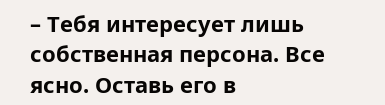– Тебя интересует лишь собственная персона. Все ясно. Оставь его в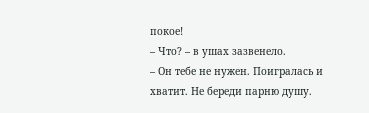покое!
– Что? – в ушах зазвенело.
– Он тебе не нужен. Поигралась и хватит. Не береди парню душу.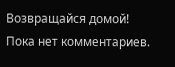Возвращайся домой!
Пока нет комментариев.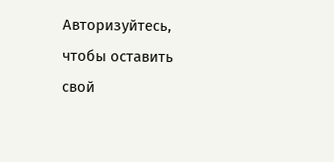Авторизуйтесь, чтобы оставить свой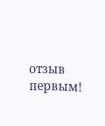отзыв первым!